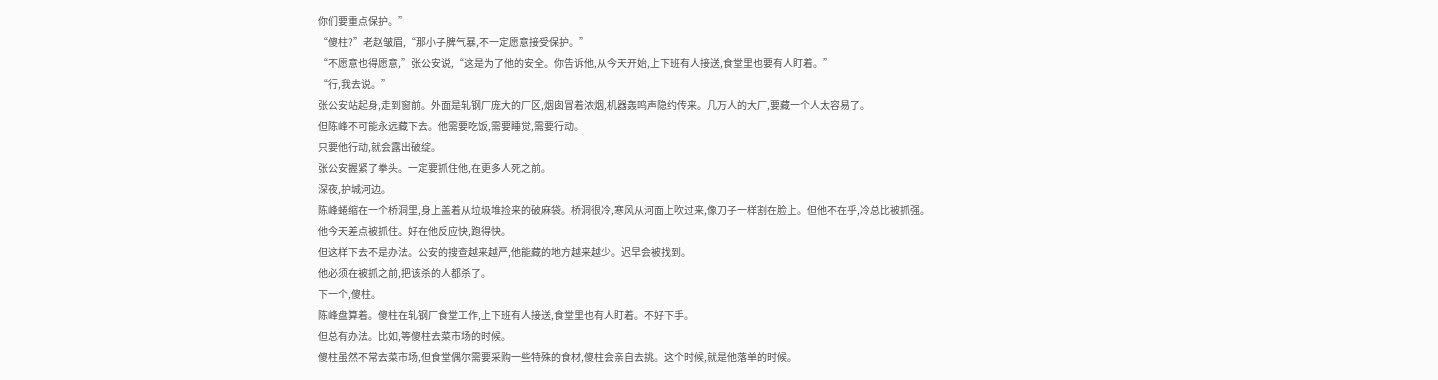你们要重点保护。”
“傻柱?”老赵皱眉,“那小子脾气暴,不一定愿意接受保护。”
“不愿意也得愿意,”张公安说,“这是为了他的安全。你告诉他,从今天开始,上下班有人接送,食堂里也要有人盯着。”
“行,我去说。”
张公安站起身,走到窗前。外面是轧钢厂庞大的厂区,烟囱冒着浓烟,机器轰鸣声隐约传来。几万人的大厂,要藏一个人太容易了。
但陈峰不可能永远藏下去。他需要吃饭,需要睡觉,需要行动。
只要他行动,就会露出破绽。
张公安握紧了拳头。一定要抓住他,在更多人死之前。
深夜,护城河边。
陈峰蜷缩在一个桥洞里,身上盖着从垃圾堆捡来的破麻袋。桥洞很冷,寒风从河面上吹过来,像刀子一样割在脸上。但他不在乎,冷总比被抓强。
他今天差点被抓住。好在他反应快,跑得快。
但这样下去不是办法。公安的搜查越来越严,他能藏的地方越来越少。迟早会被找到。
他必须在被抓之前,把该杀的人都杀了。
下一个,傻柱。
陈峰盘算着。傻柱在轧钢厂食堂工作,上下班有人接送,食堂里也有人盯着。不好下手。
但总有办法。比如,等傻柱去菜市场的时候。
傻柱虽然不常去菜市场,但食堂偶尔需要采购一些特殊的食材,傻柱会亲自去挑。这个时候,就是他落单的时候。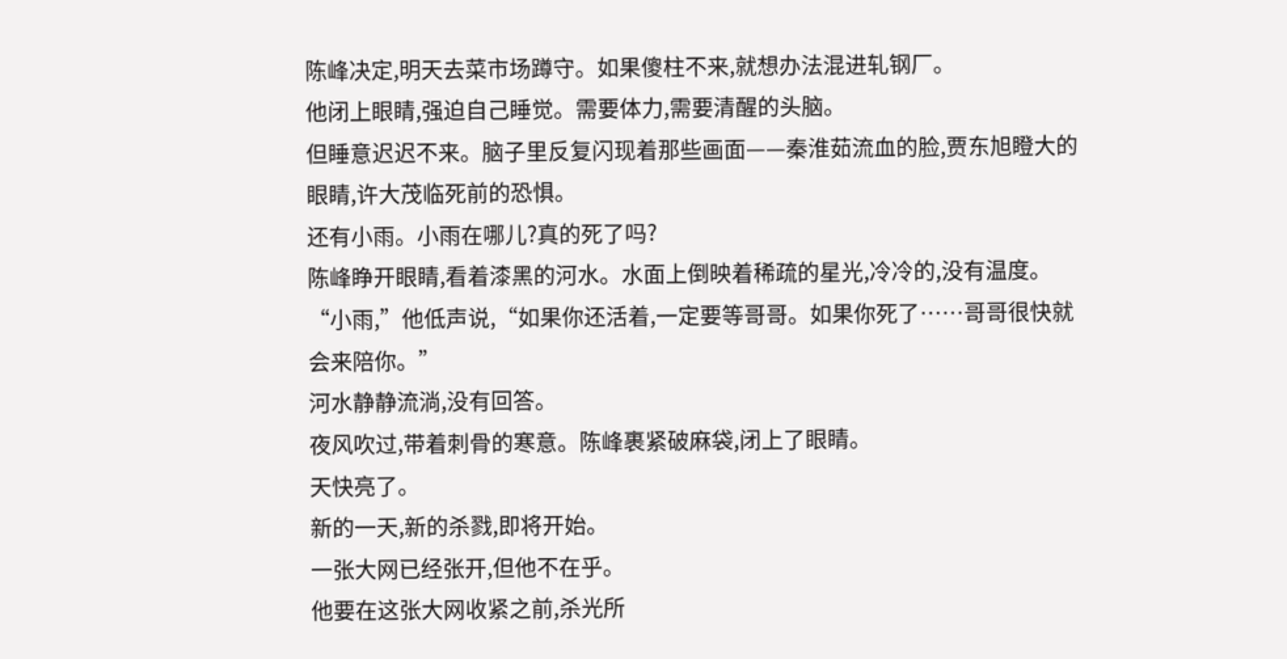陈峰决定,明天去菜市场蹲守。如果傻柱不来,就想办法混进轧钢厂。
他闭上眼睛,强迫自己睡觉。需要体力,需要清醒的头脑。
但睡意迟迟不来。脑子里反复闪现着那些画面——秦淮茹流血的脸,贾东旭瞪大的眼睛,许大茂临死前的恐惧。
还有小雨。小雨在哪儿?真的死了吗?
陈峰睁开眼睛,看着漆黑的河水。水面上倒映着稀疏的星光,冷冷的,没有温度。
“小雨,”他低声说,“如果你还活着,一定要等哥哥。如果你死了……哥哥很快就会来陪你。”
河水静静流淌,没有回答。
夜风吹过,带着刺骨的寒意。陈峰裹紧破麻袋,闭上了眼睛。
天快亮了。
新的一天,新的杀戮,即将开始。
一张大网已经张开,但他不在乎。
他要在这张大网收紧之前,杀光所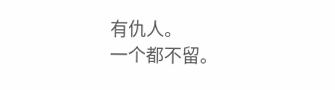有仇人。
一个都不留。